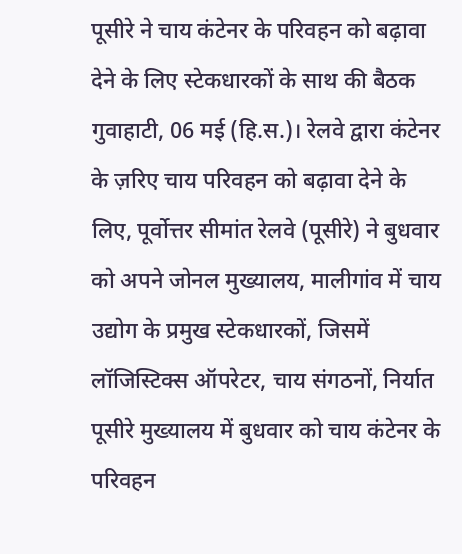पूसीरे ने चाय कंटेनर के परिवहन को बढ़ावा देने के लिए स्टेकधारकों के साथ की बैठक
गुवाहाटी, 06 मई (हि.स.)। रेलवे द्वारा कंटेनर के ज़रिए चाय परिवहन को बढ़ावा देने के लिए, पूर्वोत्तर सीमांत रेलवे (पूसीरे) ने बुधवार को अपने जोनल मुख्यालय, मालीगांव में चाय उद्योग के प्रमुख स्टेकधारकों, जिसमें लॉजिस्टिक्स ऑपरेटर, चाय संगठनों, निर्यात
पूसीरे मुख्यालय में बुधवार को चाय कंटेनर के परिवहन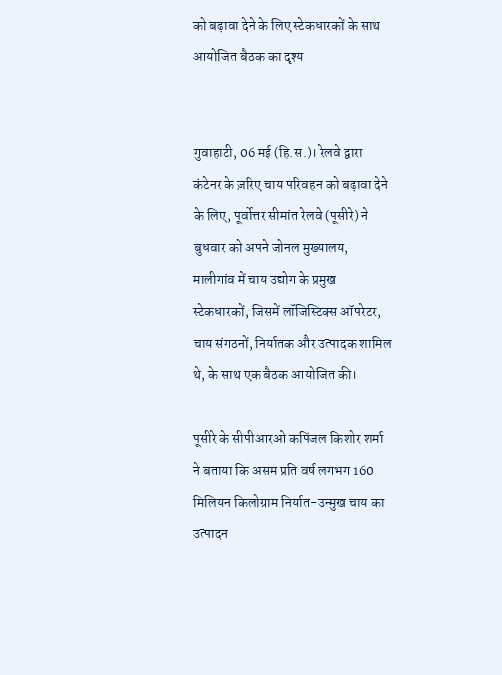को बढ़ावा देने के लिए स्टेकधारकों के साथ आयोजित बैठक का दृश्य


गुवाहाटी, 06 मई (हि.स.)। रेलवे द्वारा कंटेनर के ज़रिए चाय परिवहन को बढ़ावा देने के लिए, पूर्वोत्तर सीमांत रेलवे (पूसीरे) ने बुधवार को अपने जोनल मुख्यालय, मालीगांव में चाय उद्योग के प्रमुख स्टेकधारकों, जिसमें लॉजिस्टिक्स ऑपरेटर, चाय संगठनों, निर्यातक और उत्पादक शामिल थे, के साथ एक बैठक आयोजित की।

पूसीरे के सीपीआरओ कपिंजल किशोर शर्मा ने बताया कि असम प्रति वर्ष लगभग 160 मिलियन किलोग्राम निर्यात-उन्मुख चाय का उत्पादन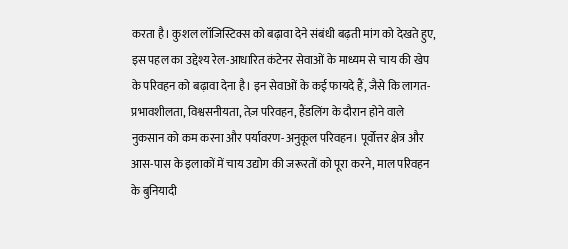करता है। कुशल लॉजिस्टिक्स को बढ़ावा देने संबंधी बढ़ती मांग को देखते हुए, इस पहल का उद्देश्य रेल-आधारित कंटेनर सेवाओं के माध्यम से चाय की खेप के परिवहन को बढ़ावा देना है। इन सेवाओं के कई फायदे हैं, जैसे कि लागत-प्रभावशीलता, विश्वसनीयता, तेज़ परिवहन, हैंडलिंग के दौरान होने वाले नुकसान को कम करना और पर्यावरण-अनुकूल परिवहन। पूर्वोत्तर क्षेत्र और आस-पास के इलाकों में चाय उद्योग की जरूरतों को पूरा करने, माल परिवहन के बुनियादी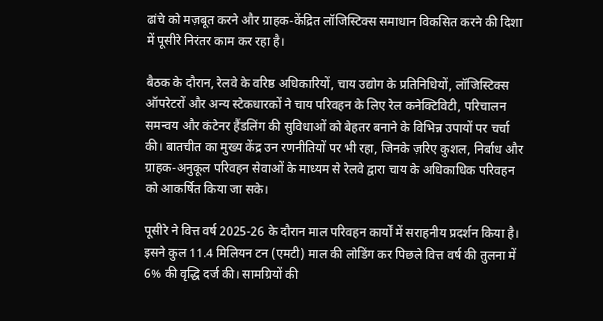ढांचे को मज़बूत करने और ग्राहक-केंद्रित लॉजिस्टिक्स समाधान विकसित करने की दिशा में पूसीरे निरंतर काम कर रहा है।

बैठक के दौरान, रेलवे के वरिष्ठ अधिकारियों, चाय उद्योग के प्रतिनिधियों, लॉजिस्टिक्स ऑपरेटरों और अन्य स्टेकधारकों ने चाय परिवहन के लिए रेल कनेक्टिविटी, परिचालन समन्वय और कंटेनर हैंडलिंग की सुविधाओं को बेहतर बनाने के विभिन्न उपायों पर चर्चा की। बातचीत का मुख्य केंद्र उन रणनीतियों पर भी रहा, जिनके ज़रिए कुशल, निर्बाध और ग्राहक-अनुकूल परिवहन सेवाओं के माध्यम से रेलवे द्वारा चाय के अधिकाधिक परिवहन को आकर्षित किया जा सके।

पूसीरे ने वित्त वर्ष 2025-26 के दौरान माल परिवहन कार्यों में सराहनीय प्रदर्शन किया है। इसने कुल 11.4 मिलियन टन (एमटी) माल की लोडिंग कर पिछले वित्त वर्ष की तुलना में 6% की वृद्धि दर्ज की। सामग्रियों की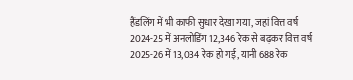हैंडलिंग में भी काफी सुधार देखा गया, जहां वित्त वर्ष 2024-25 में अनलोडिंग 12,346 रेक से बढ़कर वित्त वर्ष 2025-26 में 13,034 रेक हो गई, यानी 688 रेक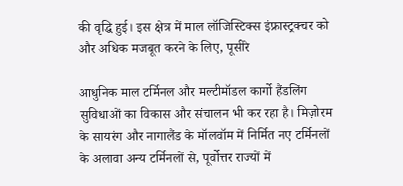की वृद्धि हुई। इस क्षेत्र में माल लॉजिस्टिक्स इंफ्रास्ट्रक्चर को और अधिक मजबूत करने के लिए, पूसीरे

आधुनिक माल टर्मिनल और मल्टीमॉडल कार्गो हैंडलिंग सुविधाओं का विकास और संचालन भी कर रहा है। मिज़ोरम के सायरंग और नागालैंड के मॉलवॉम में निर्मित नए टर्मिनलों के अलावा अन्य टर्मिनलों से, पूर्वोत्तर राज्यों में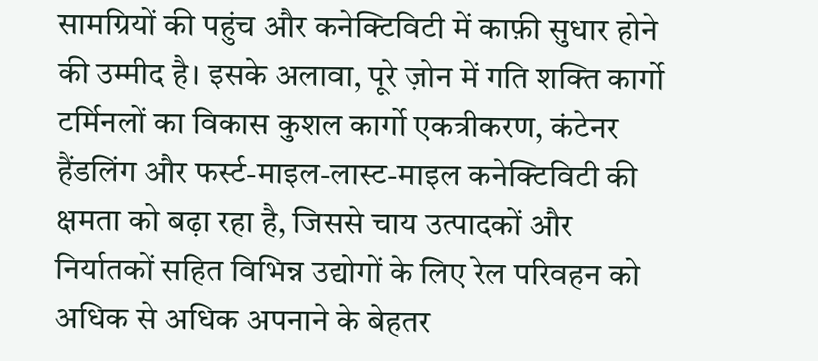सामग्रियों की पहुंच और कनेक्टिविटी में काफ़ी सुधार होने की उम्मीद है। इसके अलावा, पूरे ज़ोन में गति शक्ति कार्गो टर्मिनलों का विकास कुशल कार्गो एकत्रीकरण, कंटेनर हैंडलिंग और फर्स्ट-माइल-लास्ट-माइल कनेक्टिविटी की क्षमता को बढ़ा रहा है, जिससे चाय उत्पादकों और निर्यातकों सहित विभिन्न उद्योगों के लिए रेल परिवहन को अधिक से अधिक अपनाने के बेहतर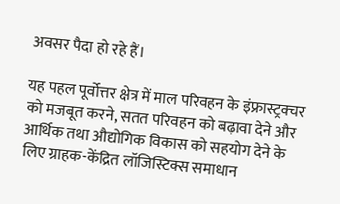अवसर पैदा हो रहे हैं।

यह पहल पूर्वोत्तर क्षेत्र में माल परिवहन के इंफ्रास्ट्रक्चर को मजबूत करने, सतत परिवहन को बढ़ावा देने और आर्थिक तथा औद्योगिक विकास को सहयोग देने के लिए ग्राहक-केंद्रित लॉजिस्टिक्स समाधान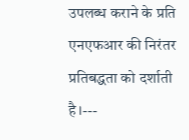उपलब्ध कराने के प्रति एनएफआर की निरंतर प्रतिबद्धता को दर्शाती है।---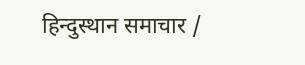हिन्दुस्थान समाचार /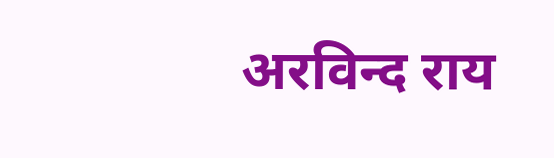अरविन्द राय